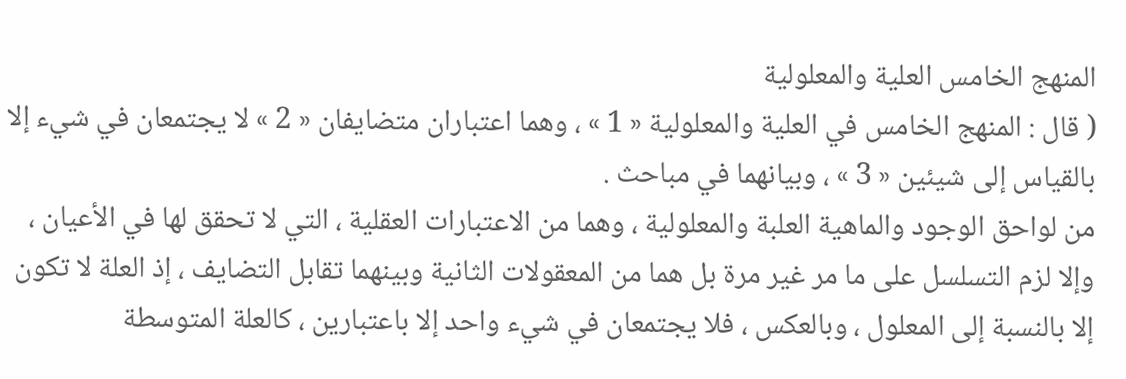المنهج الخامس العلية والمعلولية
( قال : المنهج الخامس في العلية والمعلولية « 1 » ، وهما اعتباران متضايفان « 2 » لا يجتمعان في شيء إلا بالقياس إلى شيئين « 3 » ، وبيانهما في مباحث .
من لواحق الوجود والماهية العلبة والمعلولية ، وهما من الاعتبارات العقلية ، التي لا تحقق لها في الأعيان ، وإلا لزم التسلسل على ما مر غير مرة بل هما من المعقولات الثانية وبينهما تقابل التضايف ، إذ العلة لا تكون إلا بالنسبة إلى المعلول ، وبالعكس ، فلا يجتمعان في شيء واحد إلا باعتبارين ، كالعلة المتوسطة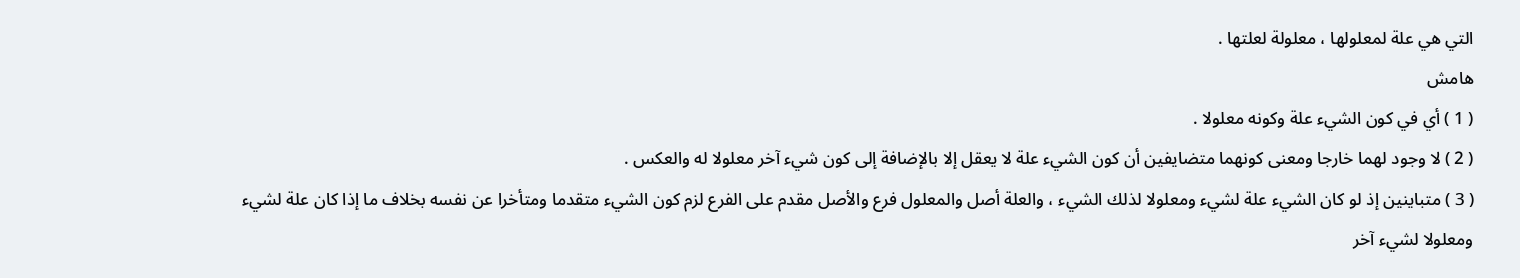التي هي علة لمعلولها ، معلولة لعلتها .
هامش
( 1 ) أي في كون الشيء علة وكونه معلولا .
( 2 ) لا وجود لهما خارجا ومعنى كونهما متضايفين أن كون الشيء علة لا يعقل إلا بالإضافة إلى كون شيء آخر معلولا له والعكس .
( 3 ) متباينين إذ لو كان الشيء علة لشيء ومعلولا لذلك الشيء ، والعلة أصل والمعلول فرع والأصل مقدم على الفرع لزم كون الشيء متقدما ومتأخرا عن نفسه بخلاف ما إذا كان علة لشيء ومعلولا لشيء آخر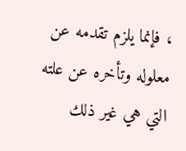، فإنما يلزم تقدمه عن معلوله وتأخره عن علته التي هي غير ذلك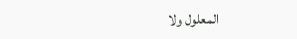المعلول ولا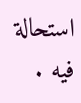استحالة فيه .